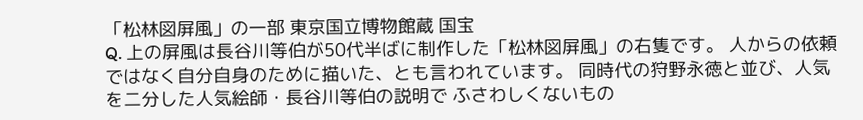「松林図屏風」の一部 東京国立博物館蔵 国宝
Q. 上の屏風は長谷川等伯が50代半ばに制作した「松林図屏風」の右隻です。 人からの依頼ではなく自分自身のために描いた、とも言われています。 同時代の狩野永徳と並び、人気を二分した人気絵師・長谷川等伯の説明で ふさわしくないもの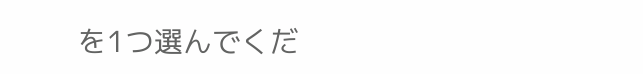を1つ選んでくだ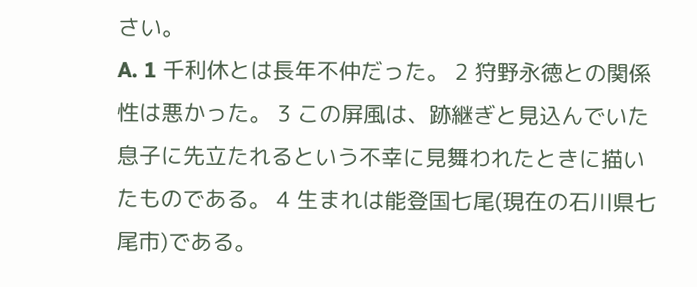さい。
A. 1 千利休とは長年不仲だった。 2 狩野永徳との関係性は悪かった。 3 この屏風は、跡継ぎと見込んでいた息子に先立たれるという不幸に見舞われたときに描いたものである。 4 生まれは能登国七尾(現在の石川県七尾市)である。